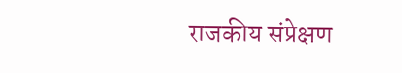राजकीय संप्रेक्षण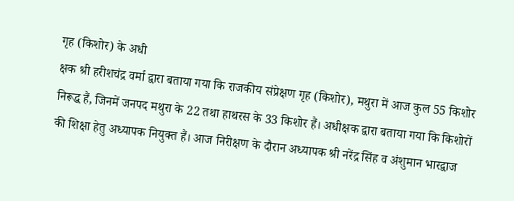गृह (किशोर) के अधी
क्षक श्री हरीशचंद्र वर्मा द्वारा बताया गया कि राजकीय संप्रेक्षण गृह (किशोर), मथुरा में आज कुल 55 किशोर निरूद्ध हैं, जिनमें जनपद मथुरा के 22 तथा हाथरस के 33 किशोर हैं। अधीक्षक द्वारा बताया गया कि किशोरों की शिक्षा हेतु अध्यापक नियुक्त हैं। आज निरीक्षण के दौरान अध्यापक श्री नरेंद्र सिंह व अंशुमान भारद्वाज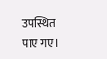उपस्थित पाए गए।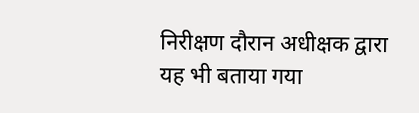निरीक्षण दौरान अधीक्षक द्वारा यह भी बताया गया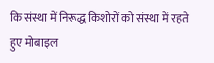कि संस्था में निरूद्ध किशोरों को संस्था में रहते हुए मोबाइल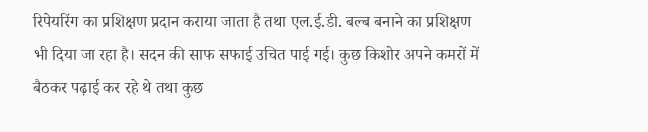रिपेयरिंग का प्रशिक्षण प्रदान कराया जाता है तथा एल.ई.डी. बल्ब बनाने का प्रशिक्षण भी दिया जा रहा है। सदन की साफ सफाई उचित पाई गई। कुछ किशोर अपने कमरों में बैठकर पढ़ाई कर रहे थे तथा कुछ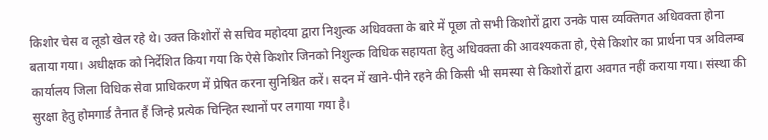किशोर चेस व लूडो खेल रहे थे। उक्त किशोरों से सचिव महोदया द्वारा निशुल्क अधिवक्ता के बारे में पूछा तो सभी किशोरों द्वारा उनके पास व्यक्तिगत अधिवक्ता होना बताया गया। अधीक्षक को निर्देशित किया गया कि ऐसे किशोर जिनको निशुल्क विधिक सहायता हेतु अधिवक्ता की आवश्यकता हो, ऐसे किशोर का प्रार्थना पत्र अविलम्ब कार्यालय जिला विधिक सेवा प्राधिकरण में प्रेषित करना सुनिश्चित करें। सदन में खाने-पीने रहने की किसी भी समस्या से किशोरों द्वारा अवगत नहीं कराया गया। संस्था की सुरक्षा हेतु होमगार्ड तैनात हैं जिन्हे प्रत्येक चिन्हित स्थानों पर लगाया गया है।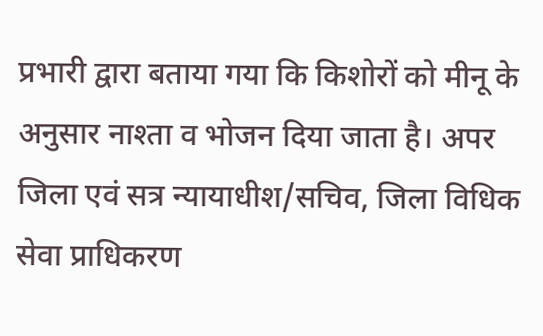प्रभारी द्वारा बताया गया कि किशोरों को मीनू के अनुसार नाश्ता व भोजन दिया जाता है। अपर जिला एवं सत्र न्यायाधीश/सचिव, जिला विधिक सेवा प्राधिकरण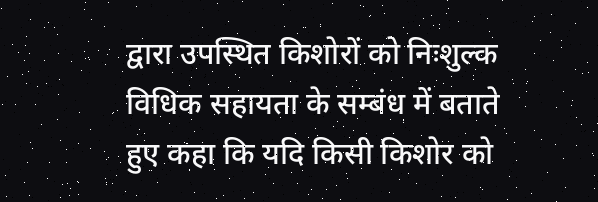द्वारा उपस्थित किशोरों को निःशुल्क विधिक सहायता के सम्बंध में बताते हुए कहा कि यदि किसी किशोर को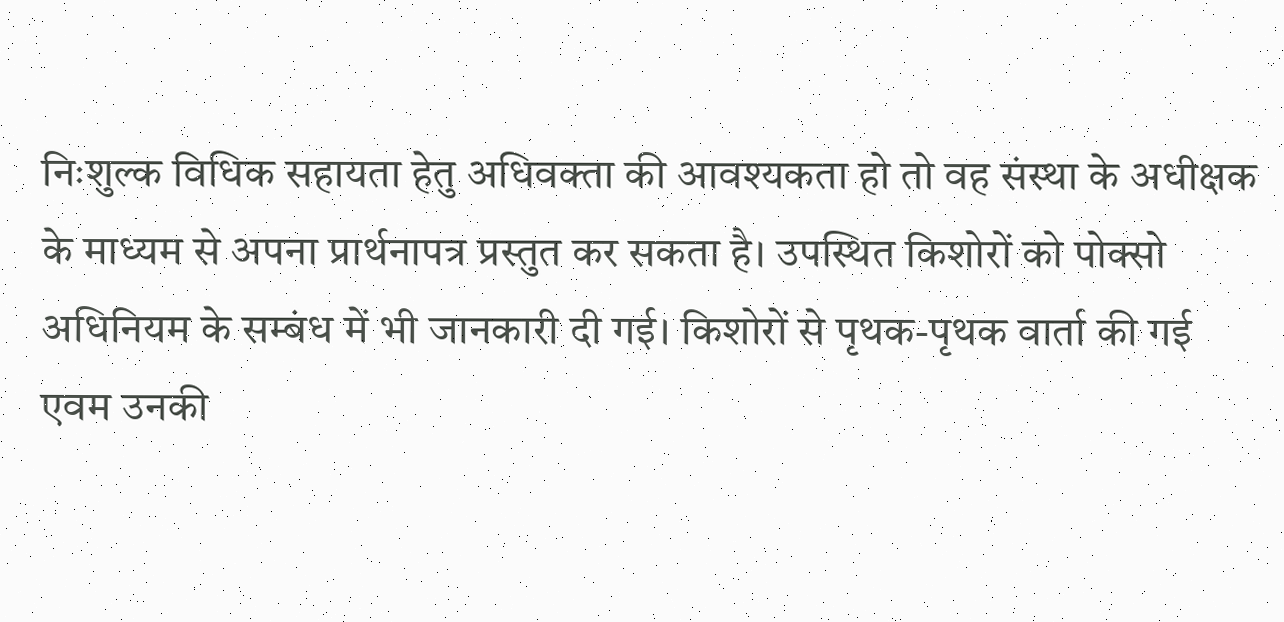निःशुल्क विधिक सहायता हेतु अधिवक्ता की आवश्यकता हो तो वह संस्था के अधीक्षक के माध्यम से अपना प्रार्थनापत्र प्रस्तुत कर सकता है। उपस्थित किशोरों को पोक्सो अधिनियम के सम्बंध में भी जानकारी दी गई। किशोरों से पृथक-पृथक वार्ता की गई एवम उनकी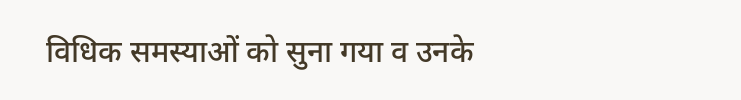विधिक समस्याओं को सुना गया व उनके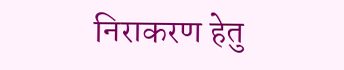निराकरण हेतु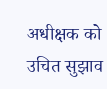अधीक्षक को उचित सुझाव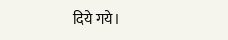दिये गये।